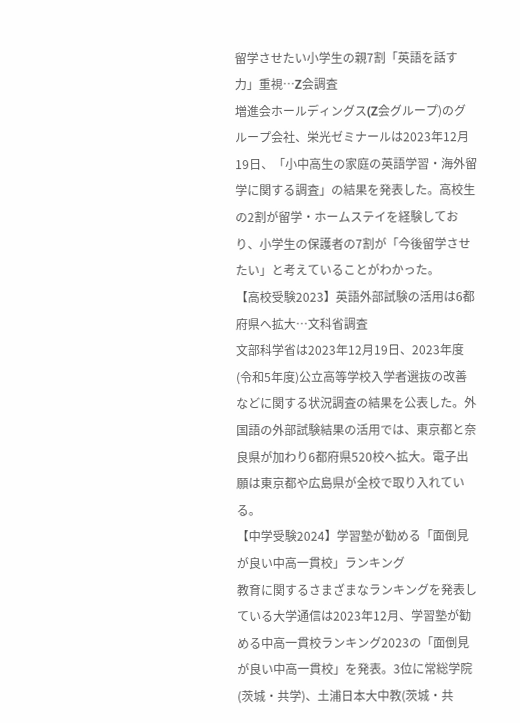留学させたい小学生の親7割「英語を話す力」重視…Z会調査
増進会ホールディングス(Z会グループ)のグループ会社、栄光ゼミナールは2023年12月19日、「小中高生の家庭の英語学習・海外留学に関する調査」の結果を発表した。高校生の2割が留学・ホームステイを経験しており、小学生の保護者の7割が「今後留学させたい」と考えていることがわかった。
【高校受験2023】英語外部試験の活用は6都府県へ拡大…文科省調査
文部科学省は2023年12月19日、2023年度(令和5年度)公立高等学校入学者選抜の改善などに関する状況調査の結果を公表した。外国語の外部試験結果の活用では、東京都と奈良県が加わり6都府県520校へ拡大。電子出願は東京都や広島県が全校で取り入れている。
【中学受験2024】学習塾が勧める「面倒見が良い中高一貫校」ランキング
教育に関するさまざまなランキングを発表している大学通信は2023年12月、学習塾が勧める中高一貫校ランキング2023の「面倒見が良い中高一貫校」を発表。3位に常総学院(茨城・共学)、土浦日本大中教(茨城・共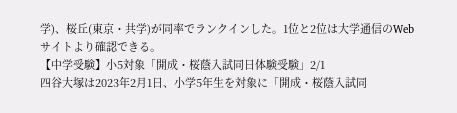学)、桜丘(東京・共学)が同率でランクインした。1位と2位は大学通信のWebサイトより確認できる。
【中学受験】小5対象「開成・桜蔭入試同日体験受験」2/1
四谷大塚は2023年2月1日、小学5年生を対象に「開成・桜蔭入試同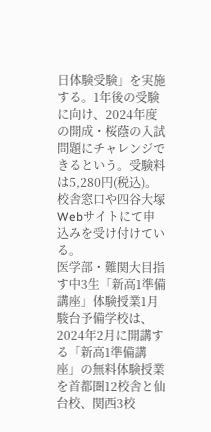日体験受験」を実施する。1年後の受験に向け、2024年度の開成・桜蔭の入試問題にチャレンジできるという。受験料は5,280円(税込)。校舎窓口や四谷大塚Webサイトにて申込みを受け付けている。
医学部・難関大目指す中3生「新高1準備講座」体験授業1月
駿台予備学校は、2024年2月に開講する「新高1準備講座」の無料体験授業を首都圏12校舎と仙台校、関西3校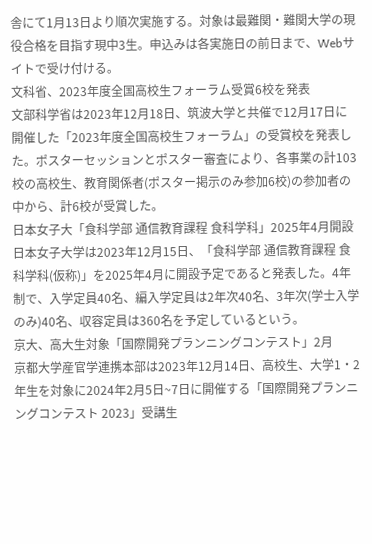舎にて1月13日より順次実施する。対象は最難関・難関大学の現役合格を目指す現中3生。申込みは各実施日の前日まで、Webサイトで受け付ける。
文科省、2023年度全国高校生フォーラム受賞6校を発表
文部科学省は2023年12月18日、筑波大学と共催で12月17日に開催した「2023年度全国高校生フォーラム」の受賞校を発表した。ポスターセッションとポスター審査により、各事業の計103校の高校生、教育関係者(ポスター掲示のみ参加6校)の参加者の中から、計6校が受賞した。
日本女子大「食科学部 通信教育課程 食科学科」2025年4月開設
日本女子大学は2023年12月15日、「食科学部 通信教育課程 食科学科(仮称)」を2025年4月に開設予定であると発表した。4年制で、入学定員40名、編入学定員は2年次40名、3年次(学士入学のみ)40名、収容定員は360名を予定しているという。
京大、高大生対象「国際開発プランニングコンテスト」2月
京都大学産官学連携本部は2023年12月14日、高校生、大学1・2年生を対象に2024年2月5日~7日に開催する「国際開発プランニングコンテスト 2023」受講生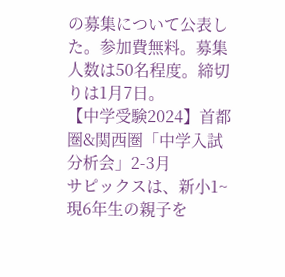の募集について公表した。参加費無料。募集人数は50名程度。締切りは1月7日。
【中学受験2024】首都圏&関西圏「中学入試分析会」2-3月
サピックスは、新小1~現6年生の親子を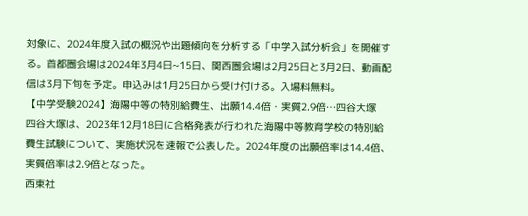対象に、2024年度入試の概況や出題傾向を分析する「中学入試分析会」を開催する。首都圏会場は2024年3月4日~15日、関西圏会場は2月25日と3月2日、動画配信は3月下旬を予定。申込みは1月25日から受け付ける。入場料無料。
【中学受験2024】海陽中等の特別給費生、出願14.4倍・実質2.9倍…四谷大塚
四谷大塚は、2023年12月18日に合格発表が行われた海陽中等教育学校の特別給費生試験について、実施状況を速報で公表した。2024年度の出願倍率は14.4倍、実質倍率は2.9倍となった。
西東社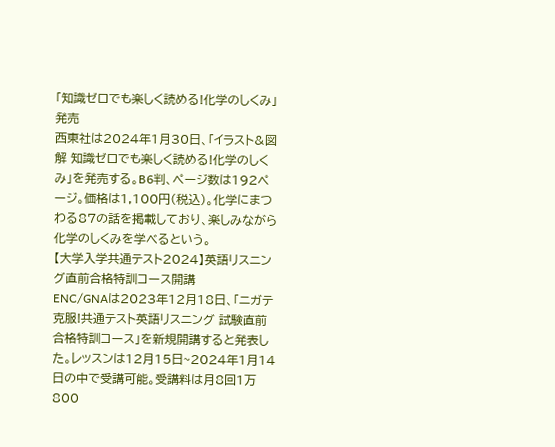「知識ゼロでも楽しく読める!化学のしくみ」発売
西東社は2024年1月30日、「イラスト&図解 知識ゼロでも楽しく読める!化学のしくみ」を発売する。B6判、ページ数は192ページ。価格は1,100円(税込)。化学にまつわる87の話を掲載しており、楽しみながら化学のしくみを学べるという。
【大学入学共通テスト2024】英語リスニング直前合格特訓コース開講
ENC/GNAは2023年12月18日、「ニガテ克服!共通テスト英語リスニング 試験直前合格特訓コース」を新規開講すると発表した。レッスンは12月15日~2024年1月14日の中で受講可能。受講料は月8回1万800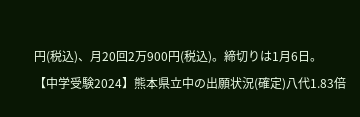円(税込)、月20回2万900円(税込)。締切りは1月6日。
【中学受験2024】熊本県立中の出願状況(確定)八代1.83倍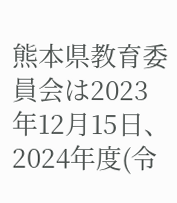熊本県教育委員会は2023年12月15日、2024年度(令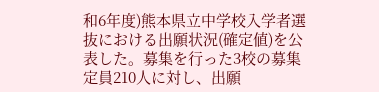和6年度)熊本県立中学校入学者選抜における出願状況(確定値)を公表した。募集を行った3校の募集定員210人に対し、出願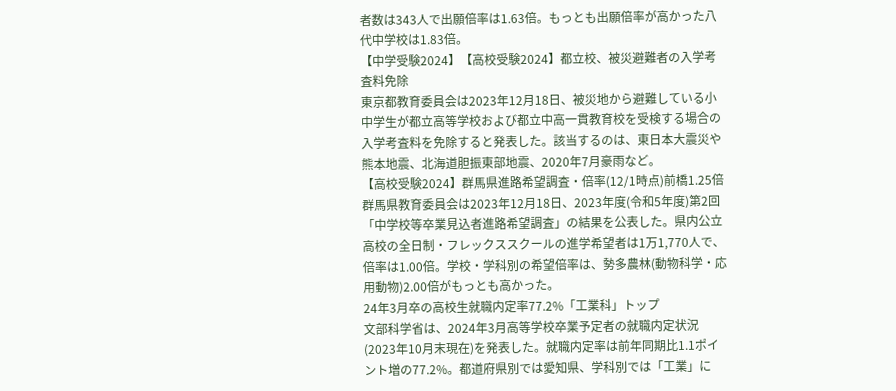者数は343人で出願倍率は1.63倍。もっとも出願倍率が高かった八代中学校は1.83倍。
【中学受験2024】【高校受験2024】都立校、被災避難者の入学考査料免除
東京都教育委員会は2023年12月18日、被災地から避難している小中学生が都立高等学校および都立中高一貫教育校を受検する場合の入学考査料を免除すると発表した。該当するのは、東日本大震災や熊本地震、北海道胆振東部地震、2020年7月豪雨など。
【高校受験2024】群馬県進路希望調査・倍率(12/1時点)前橋1.25倍
群馬県教育委員会は2023年12月18日、2023年度(令和5年度)第2回「中学校等卒業見込者進路希望調査」の結果を公表した。県内公立高校の全日制・フレックススクールの進学希望者は1万1,770人で、倍率は1.00倍。学校・学科別の希望倍率は、勢多農林(動物科学・応用動物)2.00倍がもっとも高かった。
24年3月卒の高校生就職内定率77.2%「工業科」トップ
文部科学省は、2024年3月高等学校卒業予定者の就職内定状況(2023年10月末現在)を発表した。就職内定率は前年同期比1.1ポイント増の77.2%。都道府県別では愛知県、学科別では「工業」に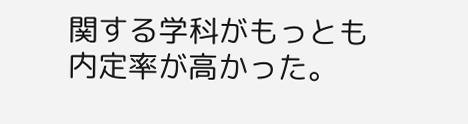関する学科がもっとも内定率が高かった。